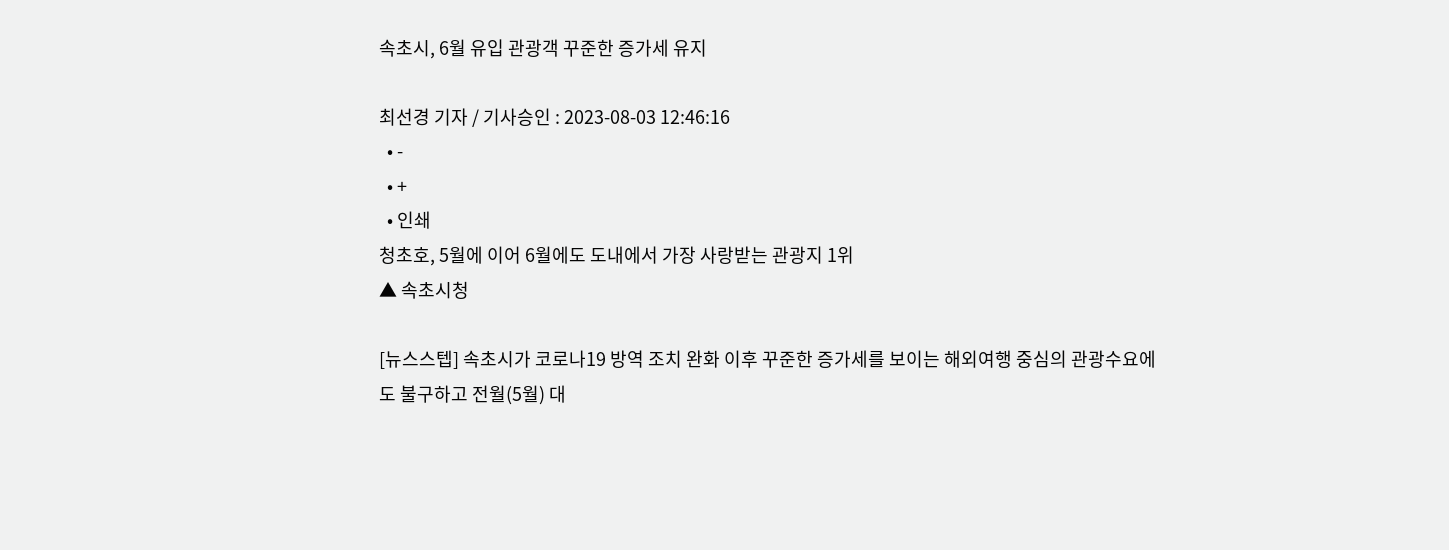속초시, 6월 유입 관광객 꾸준한 증가세 유지

최선경 기자 / 기사승인 : 2023-08-03 12:46:16
  • -
  • +
  • 인쇄
청초호, 5월에 이어 6월에도 도내에서 가장 사랑받는 관광지 1위
▲ 속초시청

[뉴스스텝] 속초시가 코로나19 방역 조치 완화 이후 꾸준한 증가세를 보이는 해외여행 중심의 관광수요에도 불구하고 전월(5월) 대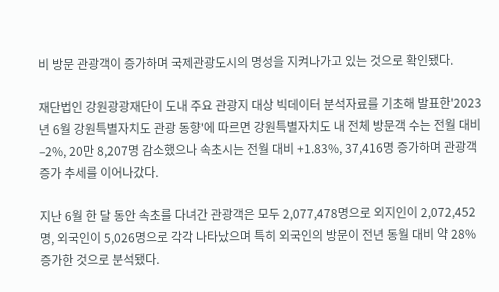비 방문 관광객이 증가하며 국제관광도시의 명성을 지켜나가고 있는 것으로 확인됐다.

재단법인 강원광광재단이 도내 주요 관광지 대상 빅데이터 분석자료를 기초해 발표한'2023년 6월 강원특별자치도 관광 동향'에 따르면 강원특별자치도 내 전체 방문객 수는 전월 대비 –2%, 20만 8,207명 감소했으나 속초시는 전월 대비 +1.83%, 37,416명 증가하며 관광객 증가 추세를 이어나갔다.

지난 6월 한 달 동안 속초를 다녀간 관광객은 모두 2,077,478명으로 외지인이 2,072,452명, 외국인이 5,026명으로 각각 나타났으며 특히 외국인의 방문이 전년 동월 대비 약 28% 증가한 것으로 분석됐다.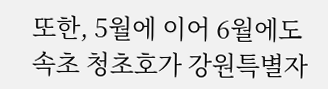또한, 5월에 이어 6월에도 속초 청초호가 강원특별자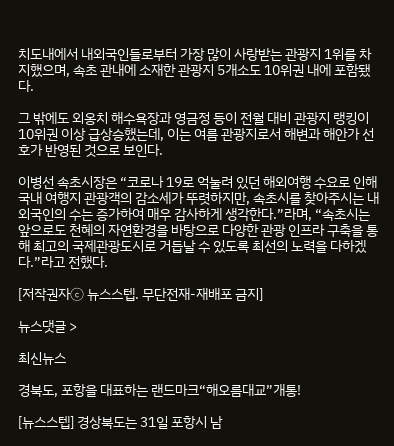치도내에서 내외국인들로부터 가장 많이 사랑받는 관광지 1위를 차지했으며, 속초 관내에 소재한 관광지 5개소도 10위권 내에 포함됐다.

그 밖에도 외옹치 해수욕장과 영금정 등이 전월 대비 관광지 랭킹이 10위권 이상 급상승했는데, 이는 여름 관광지로서 해변과 해안가 선호가 반영된 것으로 보인다.

이병선 속초시장은 “코로나 19로 억눌려 있던 해외여행 수요로 인해 국내 여행지 관광객의 감소세가 뚜렷하지만, 속초시를 찾아주시는 내외국인의 수는 증가하여 매우 감사하게 생각한다.”라며, “속초시는 앞으로도 천혜의 자연환경을 바탕으로 다양한 관광 인프라 구축을 통해 최고의 국제관광도시로 거듭날 수 있도록 최선의 노력을 다하겠다.”라고 전했다.

[저작권자ⓒ 뉴스스텝. 무단전재-재배포 금지]

뉴스댓글 >

최신뉴스

경북도, 포항을 대표하는 랜드마크“해오름대교”개통!

[뉴스스텝] 경상북도는 31일 포항시 남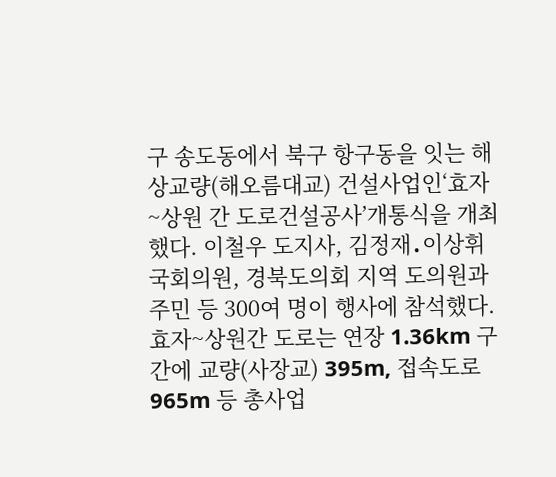구 송도동에서 북구 항구동을 잇는 해상교량(해오름대교) 건설사업인‘효자~상원 간 도로건설공사’개통식을 개최했다. 이철우 도지사, 김정재․이상휘 국회의원, 경북도의회 지역 도의원과 주민 등 300여 명이 행사에 참석했다.효자~상원간 도로는 연장 1.36km 구간에 교량(사장교) 395m, 접속도로 965m 등 총사업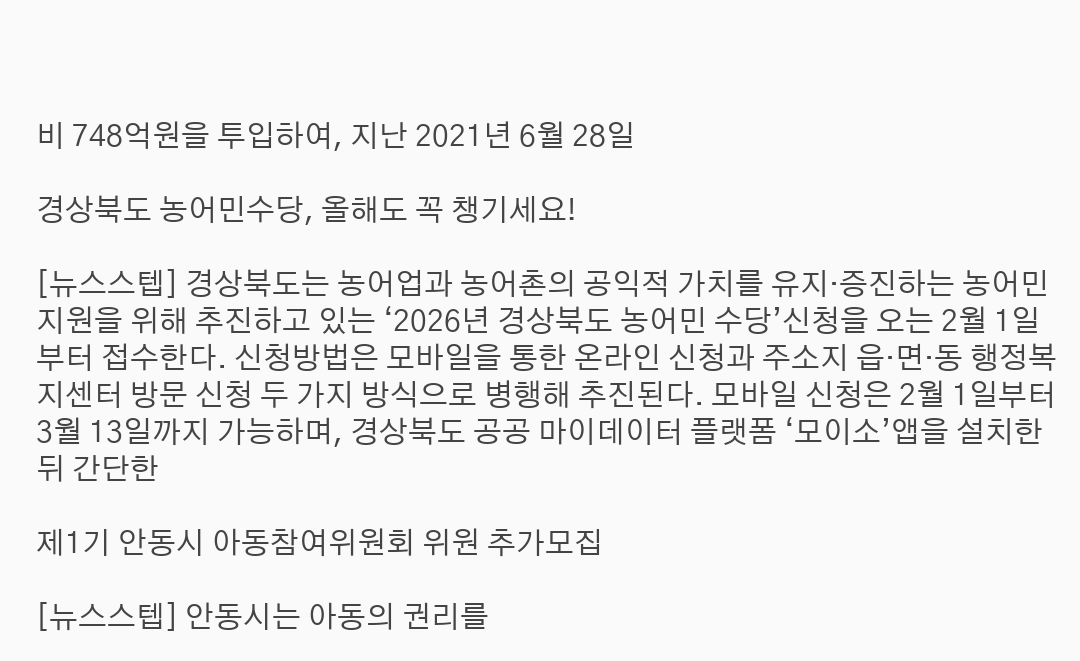비 748억원을 투입하여, 지난 2021년 6월 28일

경상북도 농어민수당, 올해도 꼭 챙기세요!

[뉴스스텝] 경상북도는 농어업과 농어촌의 공익적 가치를 유지·증진하는 농어민지원을 위해 추진하고 있는 ‘2026년 경상북도 농어민 수당’신청을 오는 2월 1일부터 접수한다. 신청방법은 모바일을 통한 온라인 신청과 주소지 읍·면·동 행정복지센터 방문 신청 두 가지 방식으로 병행해 추진된다. 모바일 신청은 2월 1일부터 3월 13일까지 가능하며, 경상북도 공공 마이데이터 플랫폼 ‘모이소’앱을 설치한 뒤 간단한

제1기 안동시 아동참여위원회 위원 추가모집

[뉴스스텝] 안동시는 아동의 권리를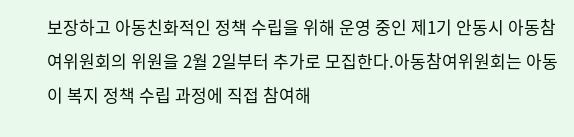보장하고 아동친화적인 정책 수립을 위해 운영 중인 제1기 안동시 아동참여위원회의 위원을 2월 2일부터 추가로 모집한다.아동참여위원회는 아동이 복지 정책 수립 과정에 직접 참여해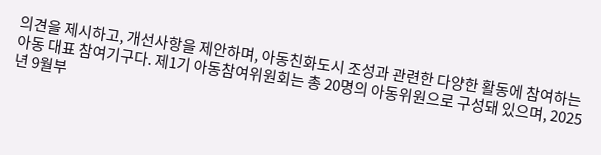의견을 제시하고, 개선사항을 제안하며, 아동친화도시 조성과 관련한 다양한 활동에 참여하는 아동 대표 참여기구다. 제1기 아동참여위원회는 총 20명의 아동위원으로 구성돼 있으며, 2025년 9월부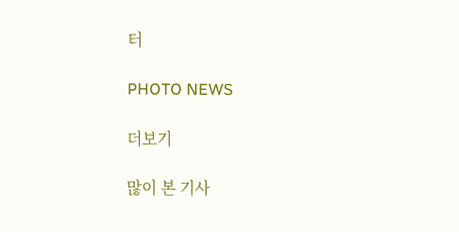터

PHOTO NEWS

더보기

많이 본 기사